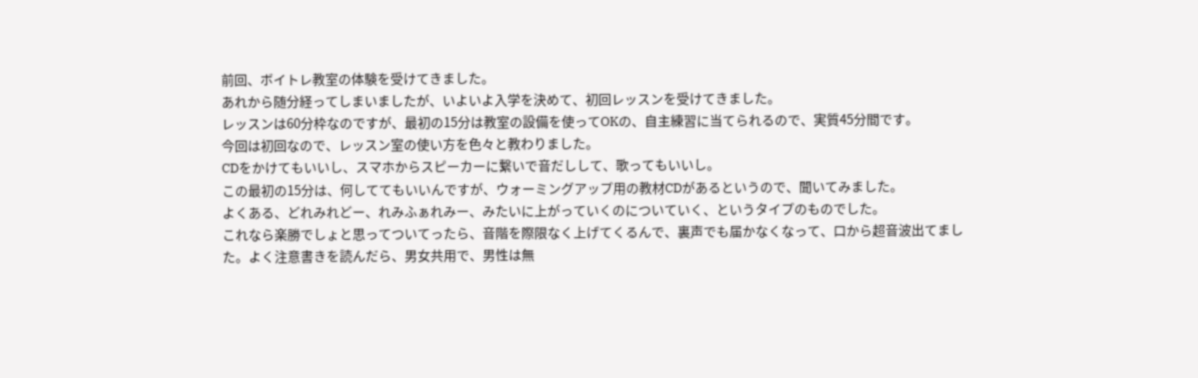前回、ボイトレ教室の体験を受けてきました。
あれから随分経ってしまいましたが、いよいよ入学を決めて、初回レッスンを受けてきました。
レッスンは60分枠なのですが、最初の15分は教室の設備を使ってOKの、自主練習に当てられるので、実質45分間です。
今回は初回なので、レッスン室の使い方を色々と教わりました。
CDをかけてもいいし、スマホからスピーカーに繋いで音だしして、歌ってもいいし。
この最初の15分は、何しててもいいんですが、ウォーミングアップ用の教材CDがあるというので、聞いてみました。
よくある、どれみれどー、れみふぁれみー、みたいに上がっていくのについていく、というタイプのものでした。
これなら楽勝でしょと思ってついてったら、音階を際限なく上げてくるんで、裏声でも届かなくなって、口から超音波出てました。よく注意書きを読んだら、男女共用で、男性は無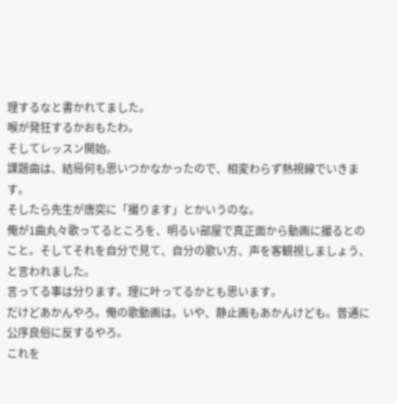理するなと書かれてました。
喉が発狂するかおもたわ。
そしてレッスン開始。
課題曲は、結局何も思いつかなかったので、相変わらず熱視線でいきます。
そしたら先生が唐突に「撮ります」とかいうのな。
俺が1曲丸々歌ってるところを、明るい部屋で真正面から動画に撮るとのこと。そしてそれを自分で見て、自分の歌い方、声を客観視しましょう、と言われました。
言ってる事は分ります。理に叶ってるかとも思います。
だけどあかんやろ。俺の歌動画は。いや、静止画もあかんけども。普通に公序良俗に反するやろ。
これを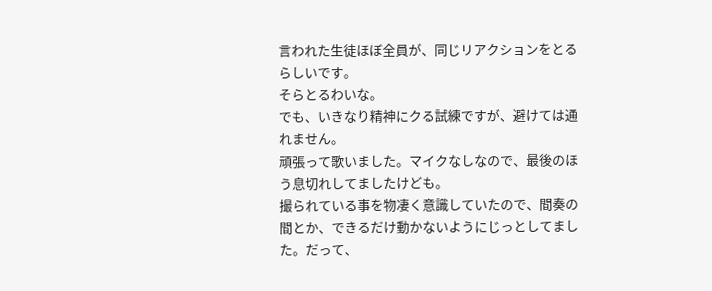言われた生徒ほぼ全員が、同じリアクションをとるらしいです。
そらとるわいな。
でも、いきなり精神にクる試練ですが、避けては通れません。
頑張って歌いました。マイクなしなので、最後のほう息切れしてましたけども。
撮られている事を物凄く意識していたので、間奏の間とか、できるだけ動かないようにじっとしてました。だって、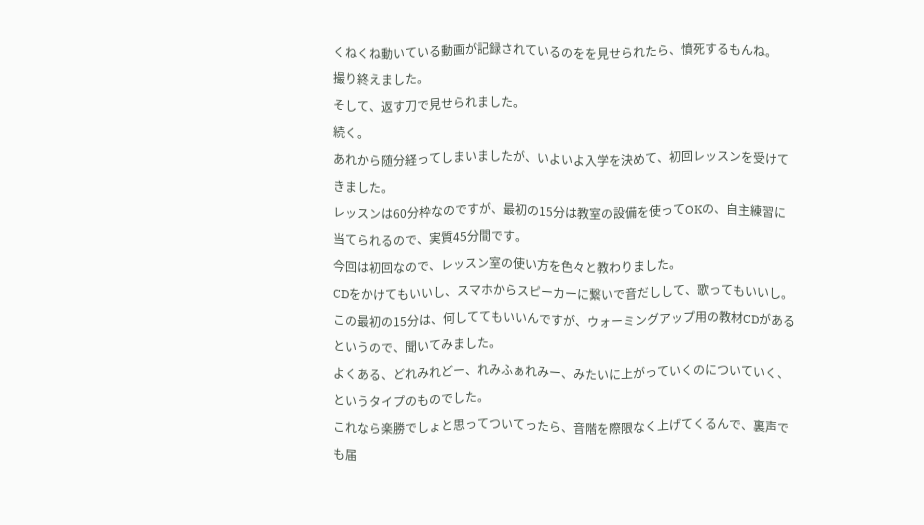くねくね動いている動画が記録されているのをを見せられたら、憤死するもんね。
撮り終えました。
そして、返す刀で見せられました。
続く。
あれから随分経ってしまいましたが、いよいよ入学を決めて、初回レッスンを受けてきました。
レッスンは60分枠なのですが、最初の15分は教室の設備を使ってOKの、自主練習に当てられるので、実質45分間です。
今回は初回なので、レッスン室の使い方を色々と教わりました。
CDをかけてもいいし、スマホからスピーカーに繋いで音だしして、歌ってもいいし。
この最初の15分は、何しててもいいんですが、ウォーミングアップ用の教材CDがあるというので、聞いてみました。
よくある、どれみれどー、れみふぁれみー、みたいに上がっていくのについていく、というタイプのものでした。
これなら楽勝でしょと思ってついてったら、音階を際限なく上げてくるんで、裏声でも届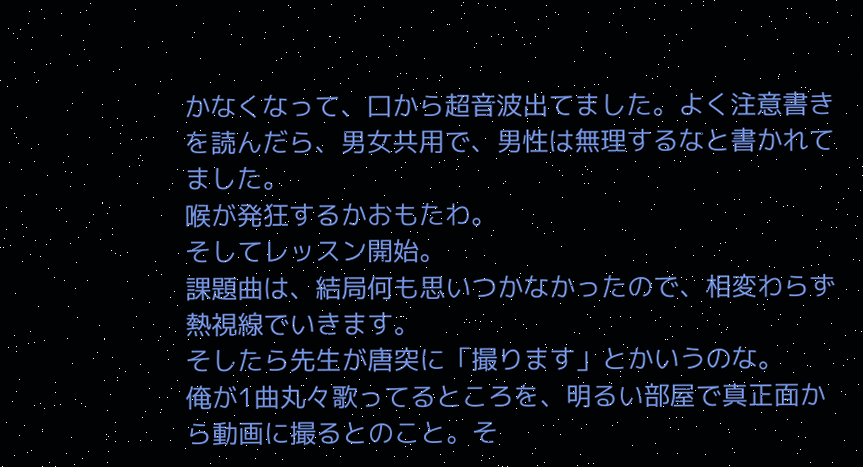かなくなって、口から超音波出てました。よく注意書きを読んだら、男女共用で、男性は無理するなと書かれてました。
喉が発狂するかおもたわ。
そしてレッスン開始。
課題曲は、結局何も思いつかなかったので、相変わらず熱視線でいきます。
そしたら先生が唐突に「撮ります」とかいうのな。
俺が1曲丸々歌ってるところを、明るい部屋で真正面から動画に撮るとのこと。そ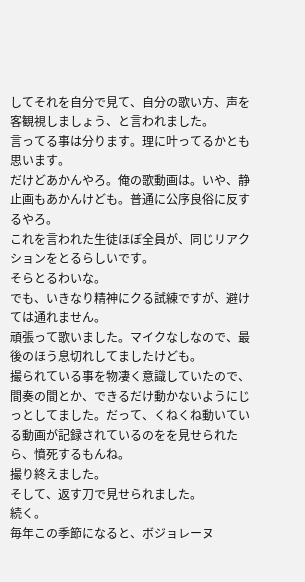してそれを自分で見て、自分の歌い方、声を客観視しましょう、と言われました。
言ってる事は分ります。理に叶ってるかとも思います。
だけどあかんやろ。俺の歌動画は。いや、静止画もあかんけども。普通に公序良俗に反するやろ。
これを言われた生徒ほぼ全員が、同じリアクションをとるらしいです。
そらとるわいな。
でも、いきなり精神にクる試練ですが、避けては通れません。
頑張って歌いました。マイクなしなので、最後のほう息切れしてましたけども。
撮られている事を物凄く意識していたので、間奏の間とか、できるだけ動かないようにじっとしてました。だって、くねくね動いている動画が記録されているのをを見せられたら、憤死するもんね。
撮り終えました。
そして、返す刀で見せられました。
続く。
毎年この季節になると、ボジョレーヌ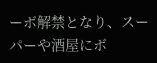ーボ解禁となり、スーパーや酒屋にボ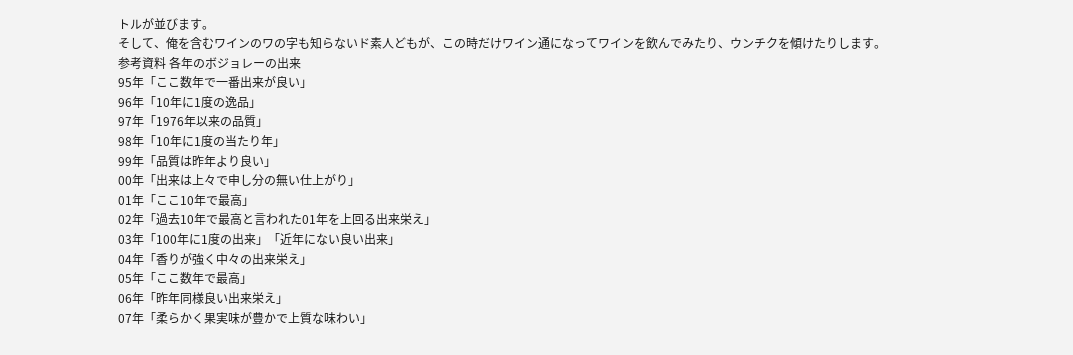トルが並びます。
そして、俺を含むワインのワの字も知らないド素人どもが、この時だけワイン通になってワインを飲んでみたり、ウンチクを傾けたりします。
参考資料 各年のボジョレーの出来
95年「ここ数年で一番出来が良い」
96年「10年に1度の逸品」
97年「1976年以来の品質」
98年「10年に1度の当たり年」
99年「品質は昨年より良い」
00年「出来は上々で申し分の無い仕上がり」
01年「ここ10年で最高」
02年「過去10年で最高と言われた01年を上回る出来栄え」
03年「100年に1度の出来」「近年にない良い出来」
04年「香りが強く中々の出来栄え」
05年「ここ数年で最高」
06年「昨年同様良い出来栄え」
07年「柔らかく果実味が豊かで上質な味わい」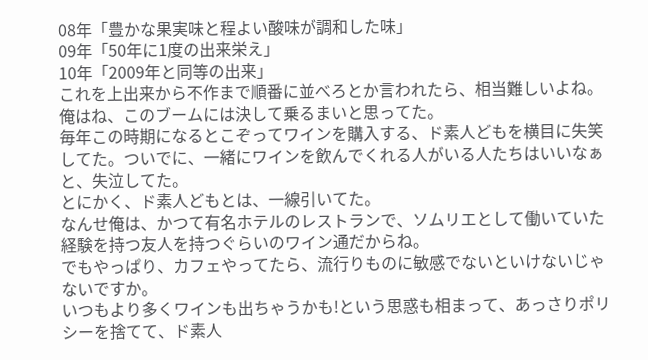08年「豊かな果実味と程よい酸味が調和した味」
09年「50年に1度の出来栄え」
10年「2009年と同等の出来」
これを上出来から不作まで順番に並べろとか言われたら、相当難しいよね。
俺はね、このブームには決して乗るまいと思ってた。
毎年この時期になるとこぞってワインを購入する、ド素人どもを横目に失笑してた。ついでに、一緒にワインを飲んでくれる人がいる人たちはいいなぁと、失泣してた。
とにかく、ド素人どもとは、一線引いてた。
なんせ俺は、かつて有名ホテルのレストランで、ソムリエとして働いていた経験を持つ友人を持つぐらいのワイン通だからね。
でもやっぱり、カフェやってたら、流行りものに敏感でないといけないじゃないですか。
いつもより多くワインも出ちゃうかも!という思惑も相まって、あっさりポリシーを捨てて、ド素人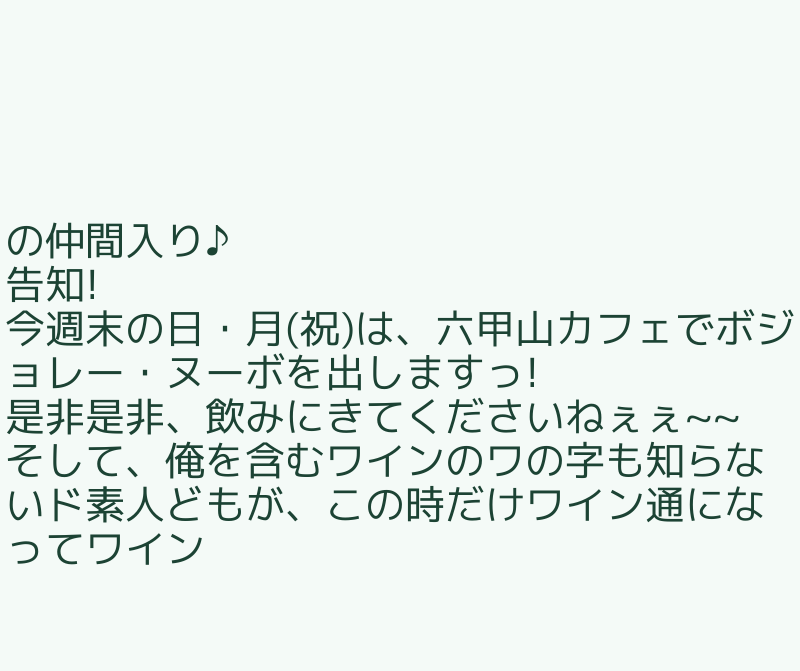の仲間入り♪
告知!
今週末の日・月(祝)は、六甲山カフェでボジョレー・ヌーボを出しますっ!
是非是非、飲みにきてくださいねぇぇ~~
そして、俺を含むワインのワの字も知らないド素人どもが、この時だけワイン通になってワイン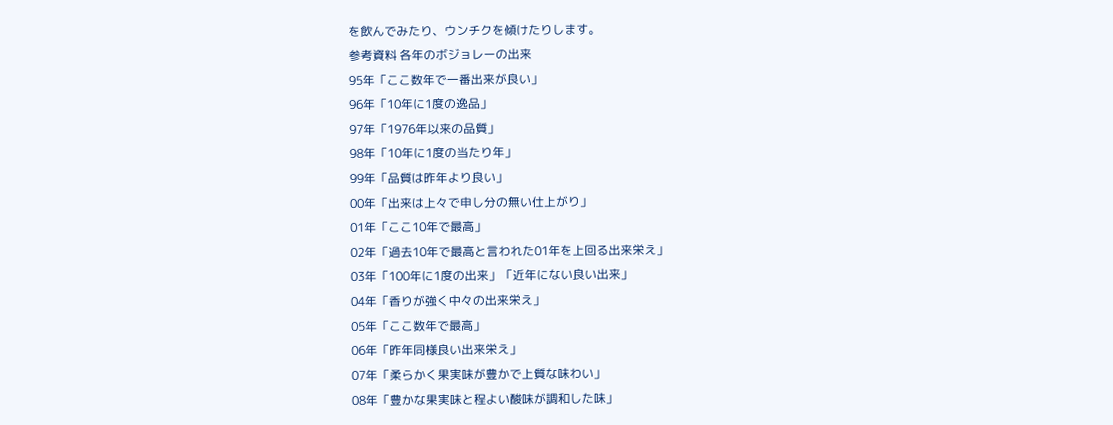を飲んでみたり、ウンチクを傾けたりします。
参考資料 各年のボジョレーの出来
95年「ここ数年で一番出来が良い」
96年「10年に1度の逸品」
97年「1976年以来の品質」
98年「10年に1度の当たり年」
99年「品質は昨年より良い」
00年「出来は上々で申し分の無い仕上がり」
01年「ここ10年で最高」
02年「過去10年で最高と言われた01年を上回る出来栄え」
03年「100年に1度の出来」「近年にない良い出来」
04年「香りが強く中々の出来栄え」
05年「ここ数年で最高」
06年「昨年同様良い出来栄え」
07年「柔らかく果実味が豊かで上質な味わい」
08年「豊かな果実味と程よい酸味が調和した味」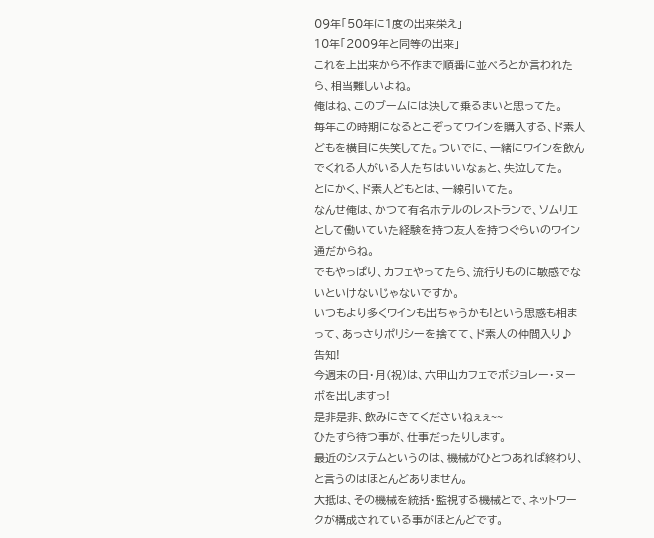09年「50年に1度の出来栄え」
10年「2009年と同等の出来」
これを上出来から不作まで順番に並べろとか言われたら、相当難しいよね。
俺はね、このブームには決して乗るまいと思ってた。
毎年この時期になるとこぞってワインを購入する、ド素人どもを横目に失笑してた。ついでに、一緒にワインを飲んでくれる人がいる人たちはいいなぁと、失泣してた。
とにかく、ド素人どもとは、一線引いてた。
なんせ俺は、かつて有名ホテルのレストランで、ソムリエとして働いていた経験を持つ友人を持つぐらいのワイン通だからね。
でもやっぱり、カフェやってたら、流行りものに敏感でないといけないじゃないですか。
いつもより多くワインも出ちゃうかも!という思惑も相まって、あっさりポリシーを捨てて、ド素人の仲間入り♪
告知!
今週末の日・月(祝)は、六甲山カフェでボジョレー・ヌーボを出しますっ!
是非是非、飲みにきてくださいねぇぇ~~
ひたすら待つ事が、仕事だったりします。
最近のシステムというのは、機械がひとつあれば終わり、と言うのはほとんどありません。
大抵は、その機械を統括・監視する機械とで、ネットワークが構成されている事がほとんどです。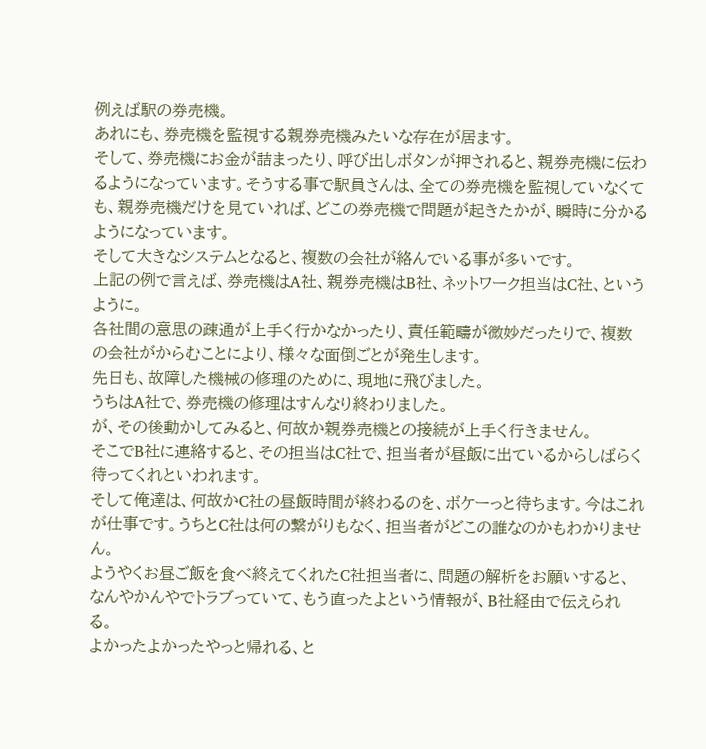例えば駅の券売機。
あれにも、券売機を監視する親券売機みたいな存在が居ます。
そして、券売機にお金が詰まったり、呼び出しボタンが押されると、親券売機に伝わるようになっています。そうする事で駅員さんは、全ての券売機を監視していなくても、親券売機だけを見ていれば、どこの券売機で問題が起きたかが、瞬時に分かるようになっています。
そして大きなシステムとなると、複数の会社が絡んでいる事が多いです。
上記の例で言えば、券売機はA社、親券売機はB社、ネットワーク担当はC社、というように。
各社間の意思の疎通が上手く行かなかったり、責任範疇が微妙だったりで、複数の会社がからむことにより、様々な面倒ごとが発生します。
先日も、故障した機械の修理のために、現地に飛びました。
うちはA社で、券売機の修理はすんなり終わりました。
が、その後動かしてみると、何故か親券売機との接続が上手く行きません。
そこでB社に連絡すると、その担当はC社で、担当者が昼飯に出ているからしばらく待ってくれといわれます。
そして俺達は、何故かC社の昼飯時間が終わるのを、ボケーっと待ちます。今はこれが仕事です。うちとC社は何の繋がりもなく、担当者がどこの誰なのかもわかりません。
ようやくお昼ご飯を食べ終えてくれたC社担当者に、問題の解析をお願いすると、なんやかんやでトラブっていて、もう直ったよという情報が、B社経由で伝えられる。
よかったよかったやっと帰れる、と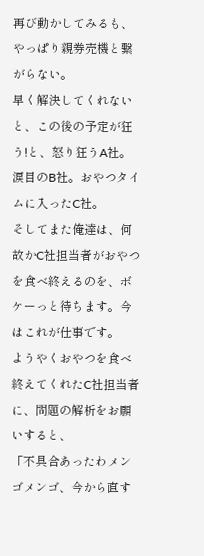再び動かしてみるも、やっぱり親券売機と繋がらない。
早く解決してくれないと、この後の予定が狂う!と、怒り狂うA社。涙目のB社。おやつタイムに入ったC社。
そしてまた俺達は、何故かC社担当者がおやつを食べ終えるのを、ボケーっと待ちます。今はこれが仕事です。
ようやくおやつを食べ終えてくれたC社担当者に、問題の解析をお願いすると、
「不具合あったわメンゴメンゴ、今から直す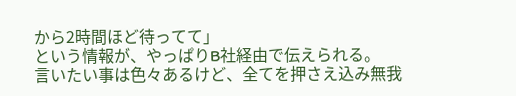から2時間ほど待ってて」
という情報が、やっぱりB社経由で伝えられる。
言いたい事は色々あるけど、全てを押さえ込み無我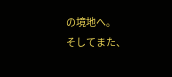の境地へ。
そしてまた、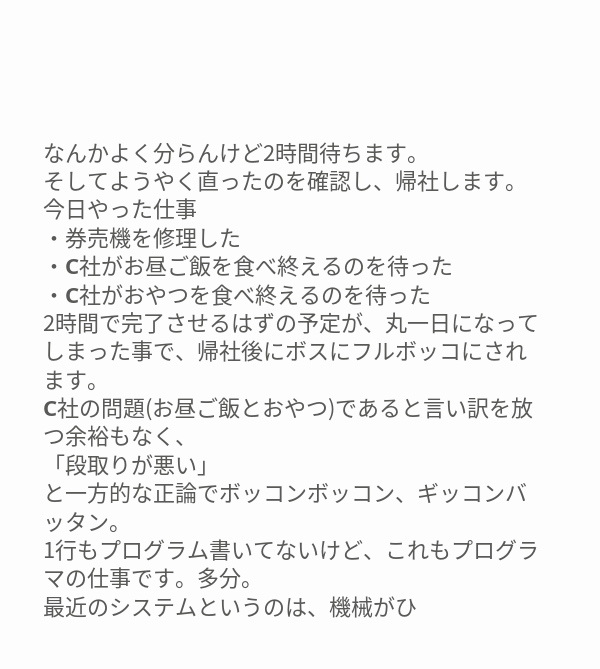なんかよく分らんけど2時間待ちます。
そしてようやく直ったのを確認し、帰社します。
今日やった仕事
・券売機を修理した
・C社がお昼ご飯を食べ終えるのを待った
・C社がおやつを食べ終えるのを待った
2時間で完了させるはずの予定が、丸一日になってしまった事で、帰社後にボスにフルボッコにされます。
C社の問題(お昼ご飯とおやつ)であると言い訳を放つ余裕もなく、
「段取りが悪い」
と一方的な正論でボッコンボッコン、ギッコンバッタン。
1行もプログラム書いてないけど、これもプログラマの仕事です。多分。
最近のシステムというのは、機械がひ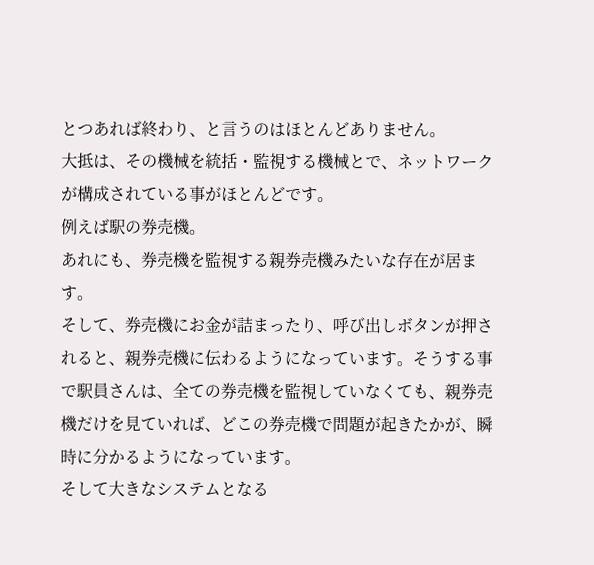とつあれば終わり、と言うのはほとんどありません。
大抵は、その機械を統括・監視する機械とで、ネットワークが構成されている事がほとんどです。
例えば駅の券売機。
あれにも、券売機を監視する親券売機みたいな存在が居ます。
そして、券売機にお金が詰まったり、呼び出しボタンが押されると、親券売機に伝わるようになっています。そうする事で駅員さんは、全ての券売機を監視していなくても、親券売機だけを見ていれば、どこの券売機で問題が起きたかが、瞬時に分かるようになっています。
そして大きなシステムとなる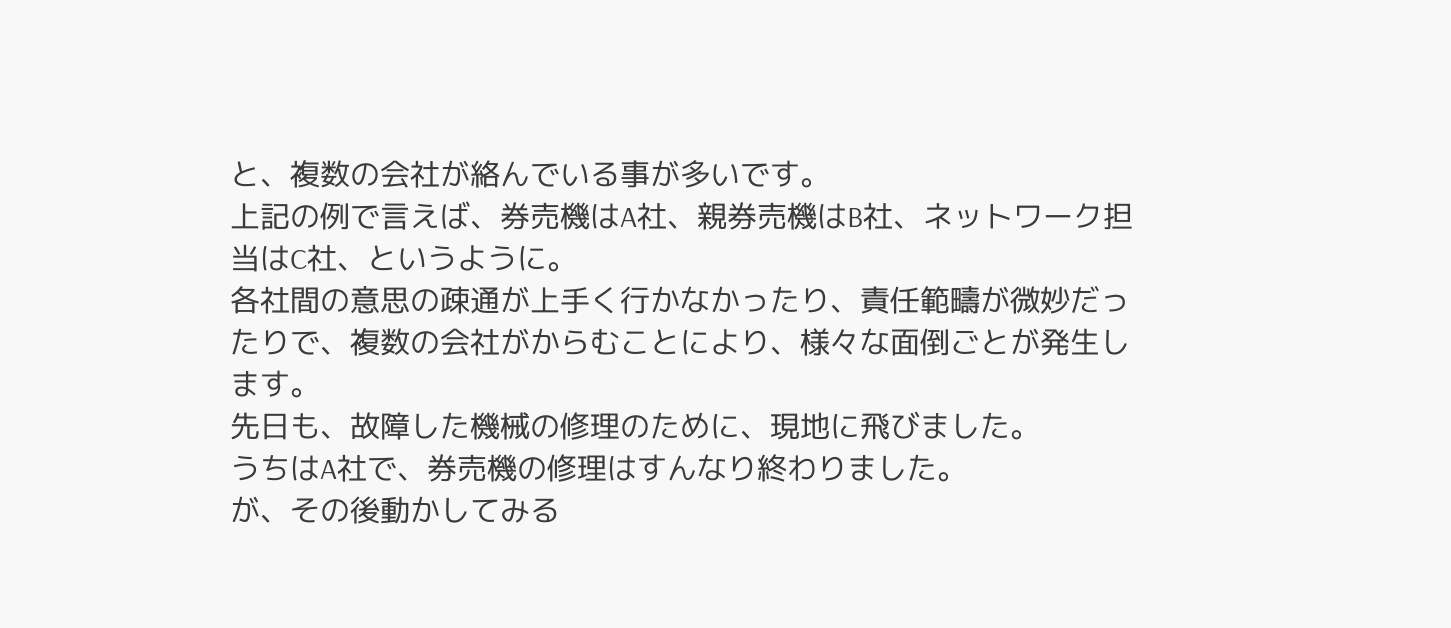と、複数の会社が絡んでいる事が多いです。
上記の例で言えば、券売機はA社、親券売機はB社、ネットワーク担当はC社、というように。
各社間の意思の疎通が上手く行かなかったり、責任範疇が微妙だったりで、複数の会社がからむことにより、様々な面倒ごとが発生します。
先日も、故障した機械の修理のために、現地に飛びました。
うちはA社で、券売機の修理はすんなり終わりました。
が、その後動かしてみる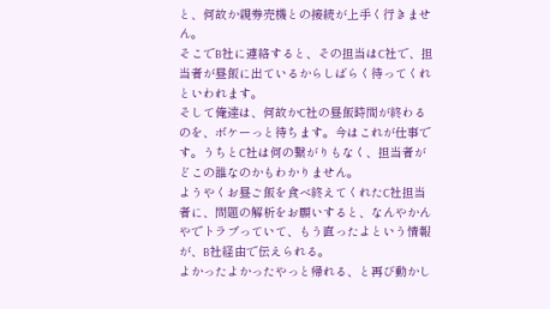と、何故か親券売機との接続が上手く行きません。
そこでB社に連絡すると、その担当はC社で、担当者が昼飯に出ているからしばらく待ってくれといわれます。
そして俺達は、何故かC社の昼飯時間が終わるのを、ボケーっと待ちます。今はこれが仕事です。うちとC社は何の繋がりもなく、担当者がどこの誰なのかもわかりません。
ようやくお昼ご飯を食べ終えてくれたC社担当者に、問題の解析をお願いすると、なんやかんやでトラブっていて、もう直ったよという情報が、B社経由で伝えられる。
よかったよかったやっと帰れる、と再び動かし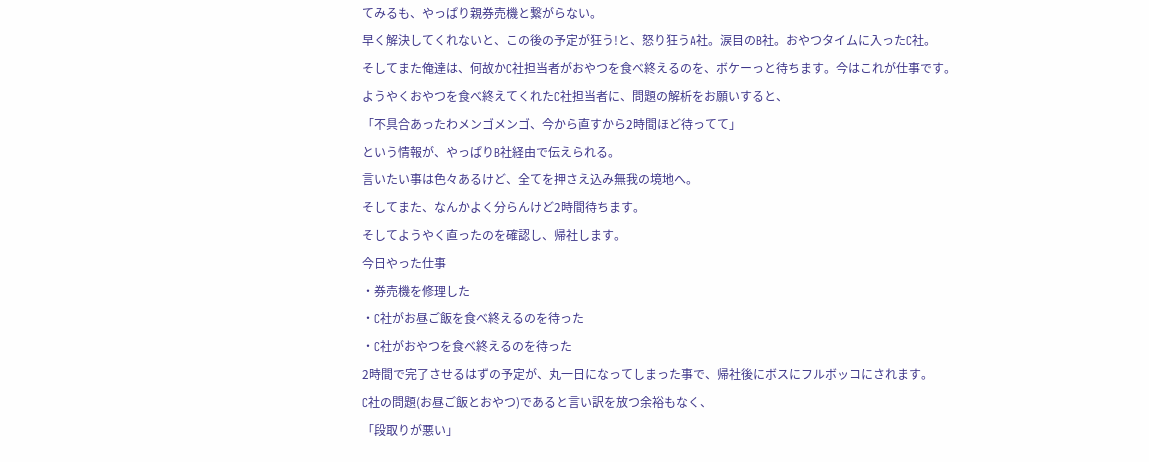てみるも、やっぱり親券売機と繋がらない。
早く解決してくれないと、この後の予定が狂う!と、怒り狂うA社。涙目のB社。おやつタイムに入ったC社。
そしてまた俺達は、何故かC社担当者がおやつを食べ終えるのを、ボケーっと待ちます。今はこれが仕事です。
ようやくおやつを食べ終えてくれたC社担当者に、問題の解析をお願いすると、
「不具合あったわメンゴメンゴ、今から直すから2時間ほど待ってて」
という情報が、やっぱりB社経由で伝えられる。
言いたい事は色々あるけど、全てを押さえ込み無我の境地へ。
そしてまた、なんかよく分らんけど2時間待ちます。
そしてようやく直ったのを確認し、帰社します。
今日やった仕事
・券売機を修理した
・C社がお昼ご飯を食べ終えるのを待った
・C社がおやつを食べ終えるのを待った
2時間で完了させるはずの予定が、丸一日になってしまった事で、帰社後にボスにフルボッコにされます。
C社の問題(お昼ご飯とおやつ)であると言い訳を放つ余裕もなく、
「段取りが悪い」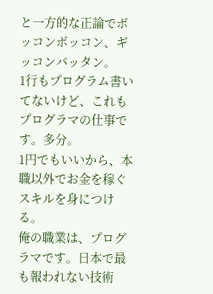と一方的な正論でボッコンボッコン、ギッコンバッタン。
1行もプログラム書いてないけど、これもプログラマの仕事です。多分。
1円でもいいから、本職以外でお金を稼ぐスキルを身につける。
俺の職業は、プログラマです。日本で最も報われない技術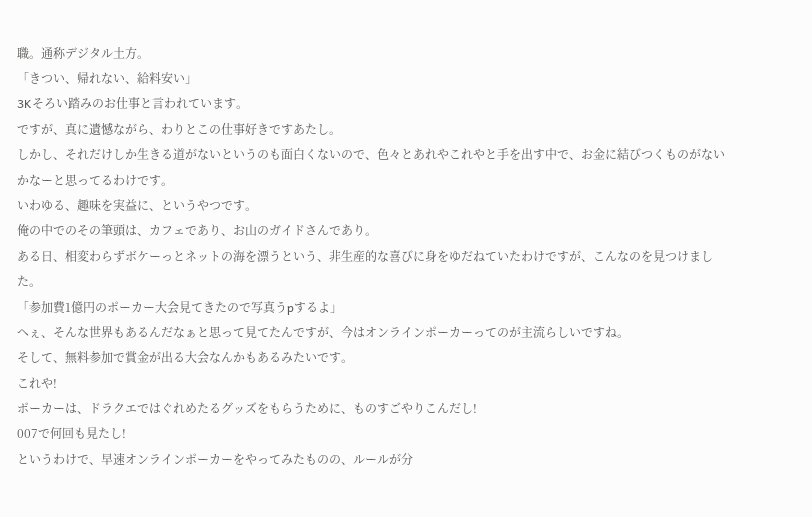職。通称デジタル土方。
「きつい、帰れない、給料安い」
3Kそろい踏みのお仕事と言われています。
ですが、真に遺憾ながら、わりとこの仕事好きですあたし。
しかし、それだけしか生きる道がないというのも面白くないので、色々とあれやこれやと手を出す中で、お金に結びつくものがないかなーと思ってるわけです。
いわゆる、趣味を実益に、というやつです。
俺の中でのその筆頭は、カフェであり、お山のガイドさんであり。
ある日、相変わらずボケーっとネットの海を漂うという、非生産的な喜びに身をゆだねていたわけですが、こんなのを見つけました。
「参加費1億円のポーカー大会見てきたので写真うpするよ」
へぇ、そんな世界もあるんだなぁと思って見てたんですが、今はオンラインポーカーってのが主流らしいですね。
そして、無料参加で賞金が出る大会なんかもあるみたいです。
これや!
ポーカーは、ドラクエではぐれめたるグッズをもらうために、ものすごやりこんだし!
007で何回も見たし!
というわけで、早速オンラインポーカーをやってみたものの、ルールが分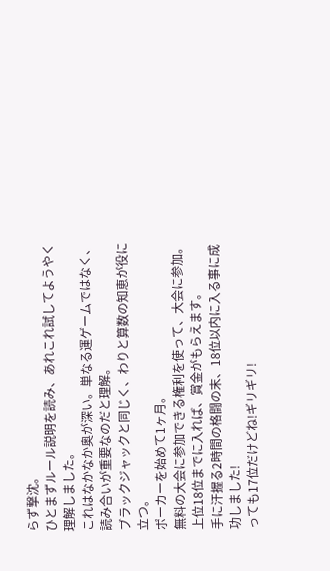らず撃沈。
ひとまずルール説明を読み、あれこれ試してようやく理解しました。
これはなかなか奥が深い。単なる運ゲームではなく、読み合いが重要なのだと理解。
ブラックジャックと同じく、わりと算数の知恵が役に立つ。
ポーカーを始めて1ヶ月。
無料の大会に参加できる権利を使って、大会に参加。
上位18位までに入れば、賞金がもらえます。
手に汗握る2時間の格闘の末、18位以内に入る事に成功しました!
っても17位だけどね!ギリギリ!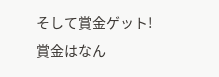そして賞金ゲット!
賞金はなん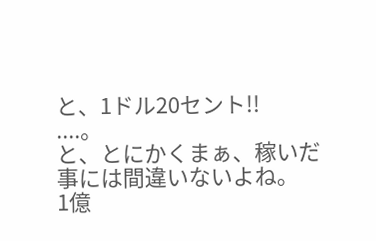と、1ドル20セント!!
....。
と、とにかくまぁ、稼いだ事には間違いないよね。
1億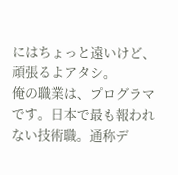にはちょっと遠いけど、頑張るよアタシ。
俺の職業は、プログラマです。日本で最も報われない技術職。通称デ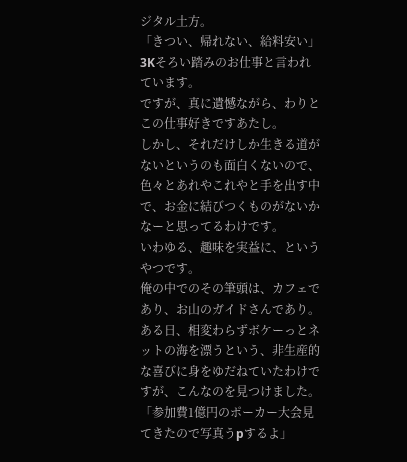ジタル土方。
「きつい、帰れない、給料安い」
3Kそろい踏みのお仕事と言われています。
ですが、真に遺憾ながら、わりとこの仕事好きですあたし。
しかし、それだけしか生きる道がないというのも面白くないので、色々とあれやこれやと手を出す中で、お金に結びつくものがないかなーと思ってるわけです。
いわゆる、趣味を実益に、というやつです。
俺の中でのその筆頭は、カフェであり、お山のガイドさんであり。
ある日、相変わらずボケーっとネットの海を漂うという、非生産的な喜びに身をゆだねていたわけですが、こんなのを見つけました。
「参加費1億円のポーカー大会見てきたので写真うpするよ」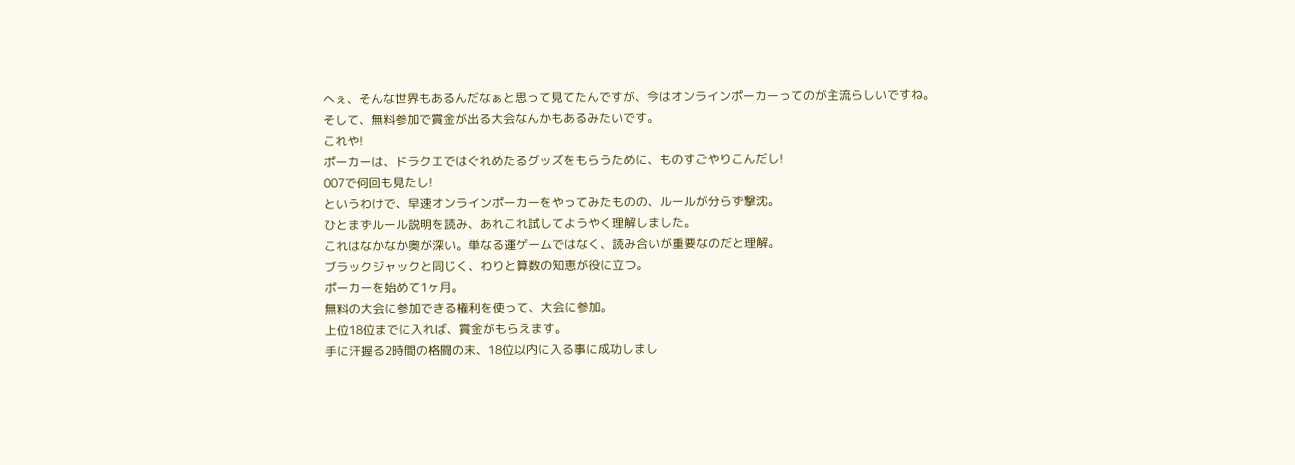へぇ、そんな世界もあるんだなぁと思って見てたんですが、今はオンラインポーカーってのが主流らしいですね。
そして、無料参加で賞金が出る大会なんかもあるみたいです。
これや!
ポーカーは、ドラクエではぐれめたるグッズをもらうために、ものすごやりこんだし!
007で何回も見たし!
というわけで、早速オンラインポーカーをやってみたものの、ルールが分らず撃沈。
ひとまずルール説明を読み、あれこれ試してようやく理解しました。
これはなかなか奥が深い。単なる運ゲームではなく、読み合いが重要なのだと理解。
ブラックジャックと同じく、わりと算数の知恵が役に立つ。
ポーカーを始めて1ヶ月。
無料の大会に参加できる権利を使って、大会に参加。
上位18位までに入れば、賞金がもらえます。
手に汗握る2時間の格闘の末、18位以内に入る事に成功しまし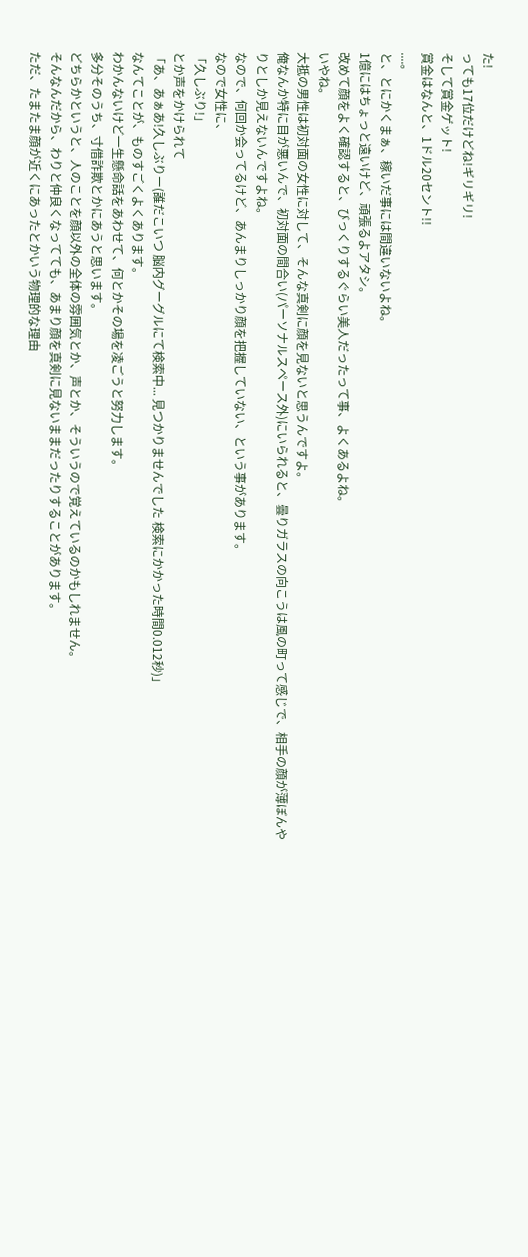た!
っても17位だけどね!ギリギリ!
そして賞金ゲット!
賞金はなんと、1ドル20セント!!
....。
と、とにかくまぁ、稼いだ事には間違いないよね。
1億にはちょっと遠いけど、頑張るよアタシ。
改めて顔をよく確認すると、びっくりするぐらい美人だったって事、よくあるよね。
いやね。
大抵の男性は初対面の女性に対して、そんな真剣に顔を見ないと思うんですよ。
俺なんか特に目が悪いんで、初対面の間合い(パーソナルスペース外)にいられると、曇りガラスの向こうは風の町って感じで、相手の顔が薄ぼんやりとしか見えないんですよね。
なので、何回か会ってるけど、あんまりしっかり顔を把握していない、という事があります。
なので女性に、
「久しぶり!」
とか声をかけられて
「あ、あぁあ!久しぶりー(誰だこいつ 脳内グーグルにて検索中... 見つかりませんでした 検索にかかった時間0.012秒)」
なんてことが、ものすごくよくあります。
わかんないけど一生懸命話をあわせて、何とかその場を凌ごうと努力します。
多分そのうち、寸借詐欺とかにあうと思います。
どちらかというと、人のことを顔以外の全体の雰囲気とか、声とか、そういうので覚えているのかもしれません。
そんなんだから、わりと仲良くなってても、あまり顔を真剣に見ないままだったりすることがあります。
ただ、たまたま顔が近くにあったとかいう物理的な理由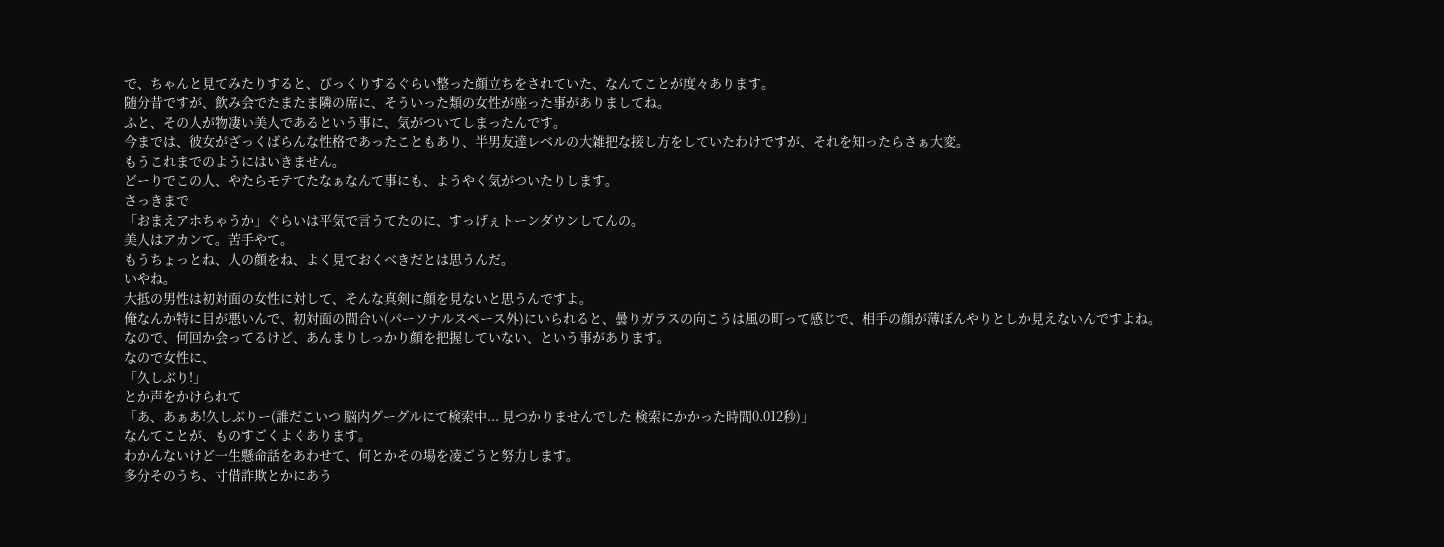で、ちゃんと見てみたりすると、びっくりするぐらい整った顔立ちをされていた、なんてことが度々あります。
随分昔ですが、飲み会でたまたま隣の席に、そういった類の女性が座った事がありましてね。
ふと、その人が物凄い美人であるという事に、気がついてしまったんです。
今までは、彼女がざっくばらんな性格であったこともあり、半男友達レベルの大雑把な接し方をしていたわけですが、それを知ったらさぁ大変。
もうこれまでのようにはいきません。
どーりでこの人、やたらモテてたなぁなんて事にも、ようやく気がついたりします。
さっきまで
「おまえアホちゃうか」ぐらいは平気で言うてたのに、すっげぇトーンダウンしてんの。
美人はアカンて。苦手やて。
もうちょっとね、人の顔をね、よく見ておくべきだとは思うんだ。
いやね。
大抵の男性は初対面の女性に対して、そんな真剣に顔を見ないと思うんですよ。
俺なんか特に目が悪いんで、初対面の間合い(パーソナルスペース外)にいられると、曇りガラスの向こうは風の町って感じで、相手の顔が薄ぼんやりとしか見えないんですよね。
なので、何回か会ってるけど、あんまりしっかり顔を把握していない、という事があります。
なので女性に、
「久しぶり!」
とか声をかけられて
「あ、あぁあ!久しぶりー(誰だこいつ 脳内グーグルにて検索中... 見つかりませんでした 検索にかかった時間0.012秒)」
なんてことが、ものすごくよくあります。
わかんないけど一生懸命話をあわせて、何とかその場を凌ごうと努力します。
多分そのうち、寸借詐欺とかにあう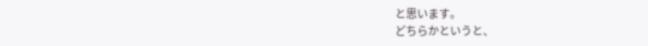と思います。
どちらかというと、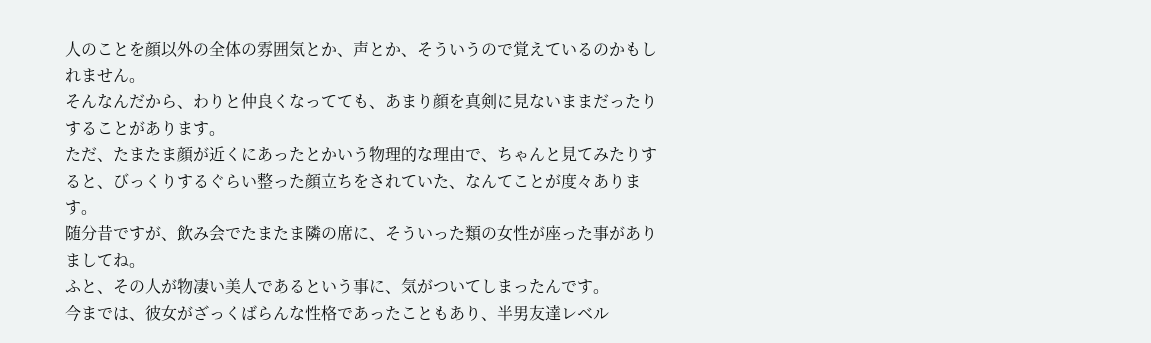人のことを顔以外の全体の雰囲気とか、声とか、そういうので覚えているのかもしれません。
そんなんだから、わりと仲良くなってても、あまり顔を真剣に見ないままだったりすることがあります。
ただ、たまたま顔が近くにあったとかいう物理的な理由で、ちゃんと見てみたりすると、びっくりするぐらい整った顔立ちをされていた、なんてことが度々あります。
随分昔ですが、飲み会でたまたま隣の席に、そういった類の女性が座った事がありましてね。
ふと、その人が物凄い美人であるという事に、気がついてしまったんです。
今までは、彼女がざっくばらんな性格であったこともあり、半男友達レベル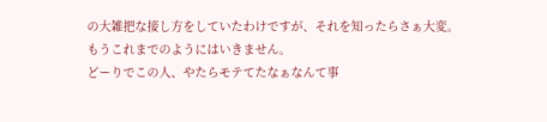の大雑把な接し方をしていたわけですが、それを知ったらさぁ大変。
もうこれまでのようにはいきません。
どーりでこの人、やたらモテてたなぁなんて事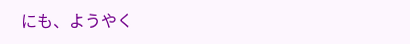にも、ようやく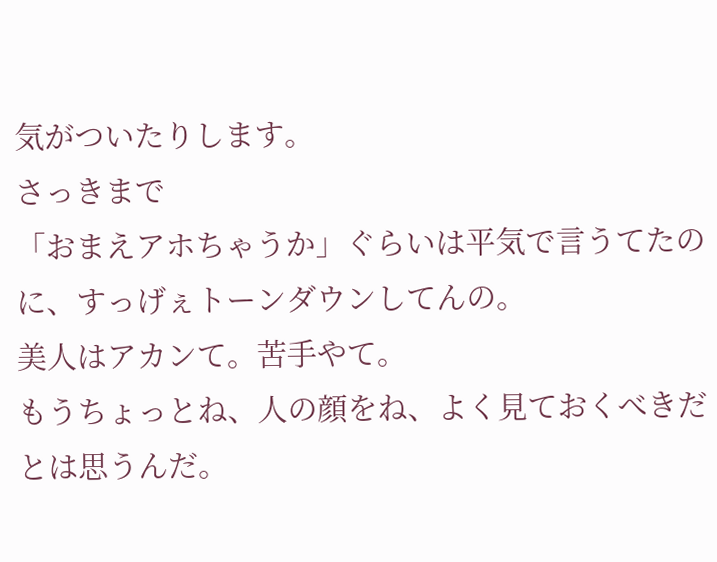気がついたりします。
さっきまで
「おまえアホちゃうか」ぐらいは平気で言うてたのに、すっげぇトーンダウンしてんの。
美人はアカンて。苦手やて。
もうちょっとね、人の顔をね、よく見ておくべきだとは思うんだ。